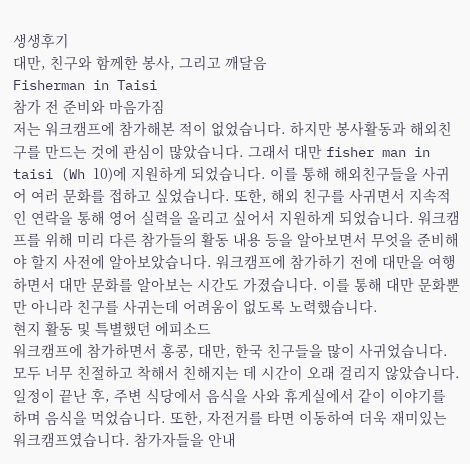생생후기
대만, 친구와 함께한 봉사, 그리고 깨달음
Fisherman in Taisi
참가 전 준비와 마음가짐
저는 워크캠프에 참가해본 적이 없었습니다. 하지만 봉사활동과 해외친구를 만드는 것에 관심이 많았습니다. 그래서 대만 fisher man in taisi (Wh 10)에 지원하게 되었습니다. 이를 통해 해외친구들을 사귀어 여러 문화를 접하고 싶었습니다. 또한, 해외 친구를 사귀면서 지속적인 연락을 통해 영어 실력을 올리고 싶어서 지원하게 되었습니다. 워크캠프를 위해 미리 다른 참가들의 활동 내용 등을 알아보면서 무엇을 준비해야 할지 사전에 알아보았습니다. 워크캠프에 참가하기 전에 대만을 여행하면서 대만 문화를 알아보는 시간도 가졌습니다. 이를 통해 대만 문화뿐만 아니라 친구를 사귀는데 어려움이 없도록 노력했습니다.
현지 활동 및 특별했던 에피소드
워크캠프에 참가하면서 홍콩, 대만, 한국 친구들을 많이 사귀었습니다. 모두 너무 친절하고 착해서 친해지는 데 시간이 오래 걸리지 않았습니다. 일정이 끝난 후, 주변 식당에서 음식을 사와 휴게실에서 같이 이야기를 하며 음식을 먹었습니다. 또한, 자전거를 타면 이동하여 더욱 재미있는 워크캠프였습니다. 참가자들을 안내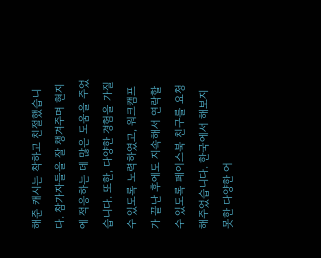해준 캐시는 착하고 친절했습니다. 참가자들을 잘 챙겨주며 현지에 적응하는 데 많은 도움을 주었습니다. 또한, 다양한 경험을 가질 수 있도록 노력하였고, 워크캠프가 끝난 후에도 지속해서 연락할 수 있도록 페이스북 친구를 요청해주었습니다. 한국에서 해보지 못한 다양한 어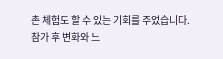촌 체험도 할 수 있는 기회를 주었습니다.
참가 후 변화와 느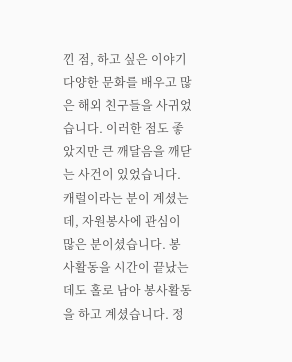낀 점, 하고 싶은 이야기
다양한 문화를 배우고 많은 해외 친구들을 사귀었습니다. 이러한 점도 좋았지만 큰 깨달음을 깨닫는 사건이 있었습니다. 캐럴이라는 분이 계셨는데, 자원봉사에 관심이 많은 분이셨습니다. 봉사활동을 시간이 끝났는데도 홀로 남아 봉사활동을 하고 계셨습니다. 정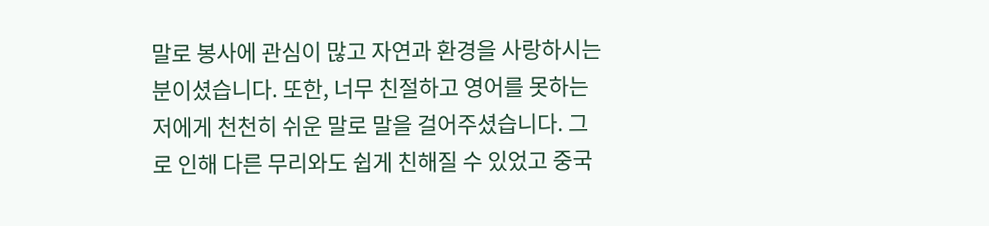말로 봉사에 관심이 많고 자연과 환경을 사랑하시는 분이셨습니다. 또한, 너무 친절하고 영어를 못하는 저에게 천천히 쉬운 말로 말을 걸어주셨습니다. 그로 인해 다른 무리와도 쉽게 친해질 수 있었고 중국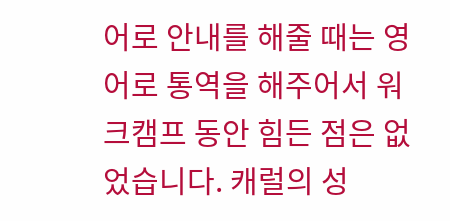어로 안내를 해줄 때는 영어로 통역을 해주어서 워크캠프 동안 힘든 점은 없었습니다. 캐럴의 성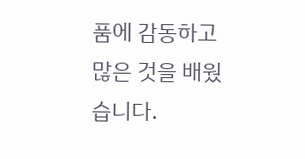품에 감동하고 많은 것을 배웠습니다.